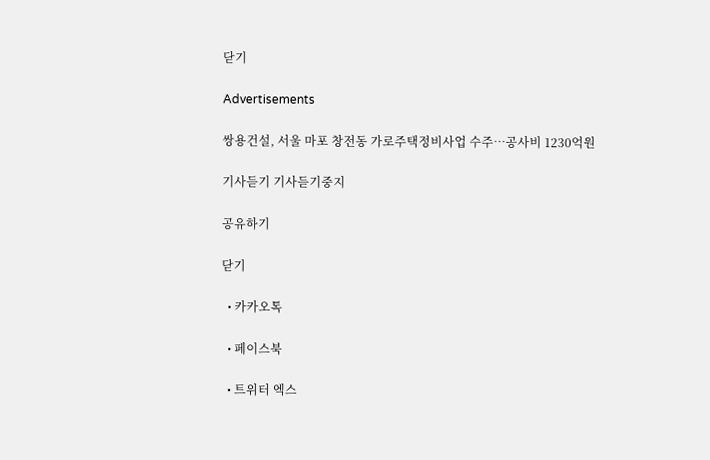닫기

Advertisements

쌍용건설, 서울 마포 창전동 가로주택정비사업 수주…공사비 1230억원

기사듣기 기사듣기중지

공유하기

닫기

  • 카카오톡

  • 페이스북

  • 트위터 엑스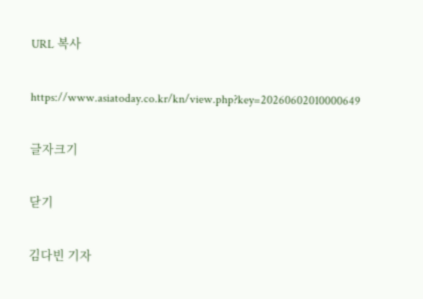URL 복사

https://www.asiatoday.co.kr/kn/view.php?key=20260602010000649

글자크기

닫기

김다빈 기자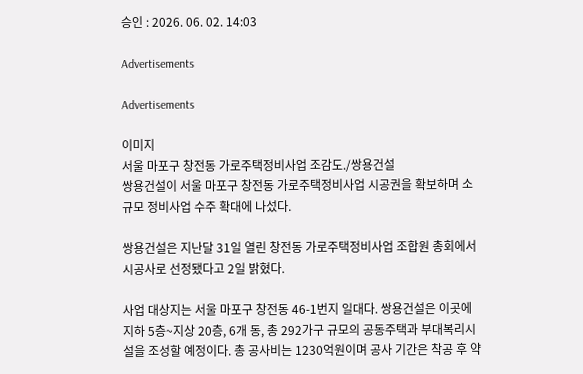승인 : 2026. 06. 02. 14:03

Advertisements

Advertisements

이미지
서울 마포구 창전동 가로주택정비사업 조감도./쌍용건설
쌍용건설이 서울 마포구 창전동 가로주택정비사업 시공권을 확보하며 소규모 정비사업 수주 확대에 나섰다.

쌍용건설은 지난달 31일 열린 창전동 가로주택정비사업 조합원 총회에서 시공사로 선정됐다고 2일 밝혔다.

사업 대상지는 서울 마포구 창전동 46-1번지 일대다. 쌍용건설은 이곳에 지하 5층~지상 20층, 6개 동, 총 292가구 규모의 공동주택과 부대복리시설을 조성할 예정이다. 총 공사비는 1230억원이며 공사 기간은 착공 후 약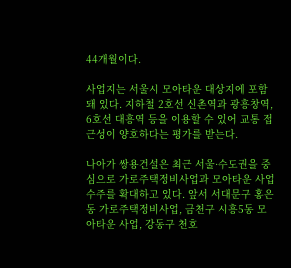44개월이다.

사업지는 서울시 모아타운 대상지에 포함돼 있다. 지하철 2호선 신촌역과 광흥창역, 6호선 대흥역 등을 이용할 수 있어 교통 접근성이 양호하다는 평가를 받는다.

나아가 쌍용건설은 최근 서울·수도권을 중심으로 가로주택정비사업과 모아타운 사업 수주를 확대하고 있다. 앞서 서대문구 홍은동 가로주택정비사업, 금천구 시흥5동 모아타운 사업, 강동구 천호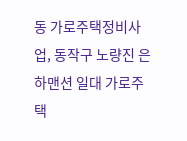동 가로주택정비사업, 동작구 노량진 은하맨션 일대 가로주택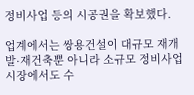정비사업 등의 시공권을 확보했다.

업계에서는 쌍용건설이 대규모 재개발·재건축뿐 아니라 소규모 정비사업 시장에서도 수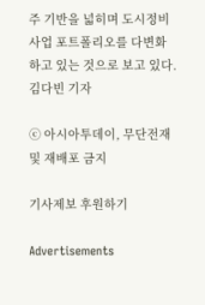주 기반을 넓히며 도시정비사업 포트폴리오를 다변화하고 있는 것으로 보고 있다.
김다빈 기자

ⓒ 아시아투데이, 무단전재 및 재배포 금지

기사제보 후원하기

Advertisements